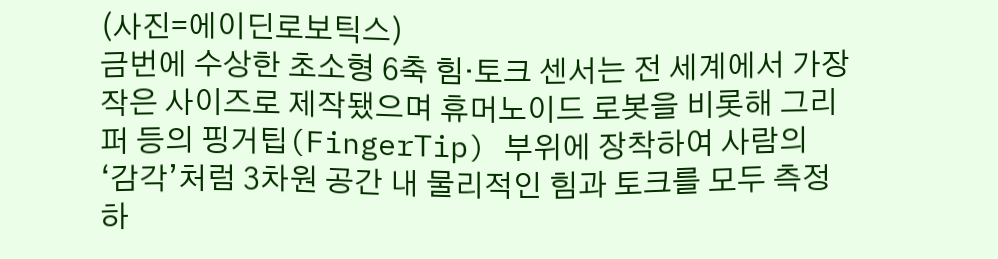(사진=에이딘로보틱스)
금번에 수상한 초소형 6축 힘·토크 센서는 전 세계에서 가장 작은 사이즈로 제작됐으며 휴머노이드 로봇을 비롯해 그리퍼 등의 핑거팁(FingerTip) 부위에 장착하여 사람의 ‘감각’처럼 3차원 공간 내 물리적인 힘과 토크를 모두 측정하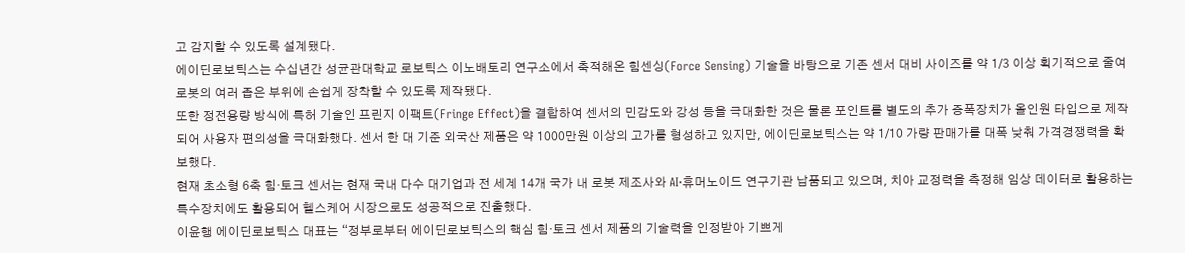고 감지할 수 있도록 설계됐다.
에이딘로보틱스는 수십년간 성균관대학교 로보틱스 이노배토리 연구소에서 축적해온 힘센싱(Force Sensing) 기술을 바탕으로 기존 센서 대비 사이즈를 약 1/3 이상 획기적으로 줄여 로봇의 여러 좁은 부위에 손쉽게 장착할 수 있도록 제작됐다.
또한 정전용량 방식에 특허 기술인 프린지 이팩트(Fringe Effect)을 결합하여 센서의 민감도와 강성 등을 극대화한 것은 물론 포인트를 별도의 추가 증폭장치가 올인원 타입으로 제작되어 사용자 편의성을 극대화했다. 센서 한 대 기준 외국산 제품은 약 1000만원 이상의 고가를 형성하고 있지만, 에이딘로보틱스는 약 1/10 가량 판매가를 대폭 낮춰 가격경쟁력을 확보했다.
현재 초소형 6축 힘·토크 센서는 현재 국내 다수 대기업과 전 세계 14개 국가 내 로봇 제조사와 AI·휴머노이드 연구기관 납품되고 있으며, 치아 교정력을 측정해 임상 데이터로 활용하는 특수장치에도 활용되어 헬스케어 시장으로도 성공적으로 진출했다.
이윤행 에이딘로보틱스 대표는 “정부로부터 에이딘로보틱스의 핵심 힘·토크 센서 제품의 기술력을 인정받아 기쁘게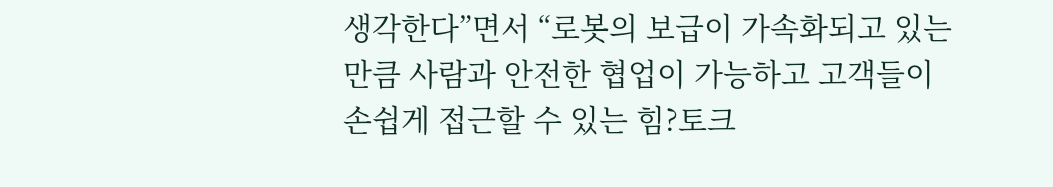생각한다”면서 “로봇의 보급이 가속화되고 있는 만큼 사람과 안전한 협업이 가능하고 고객들이 손쉽게 접근할 수 있는 힘?토크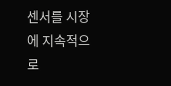센서를 시장에 지속적으로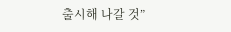출시해 나갈 것”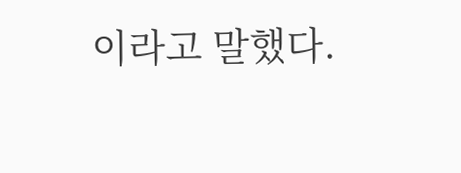이라고 말했다.